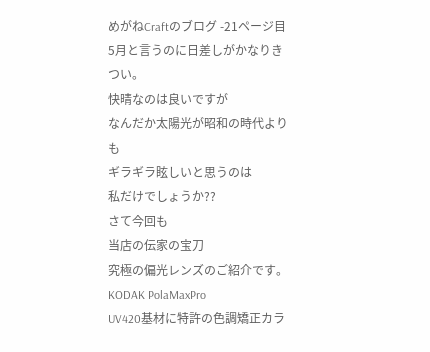めがねCraftのブログ -21ページ目
5月と言うのに日差しがかなりきつい。
快晴なのは良いですが
なんだか太陽光が昭和の時代よりも
ギラギラ眩しいと思うのは
私だけでしょうか??
さて今回も
当店の伝家の宝刀
究極の偏光レンズのご紹介です。
KODAK PolaMaxPro
UV420基材に特許の色調矯正カラ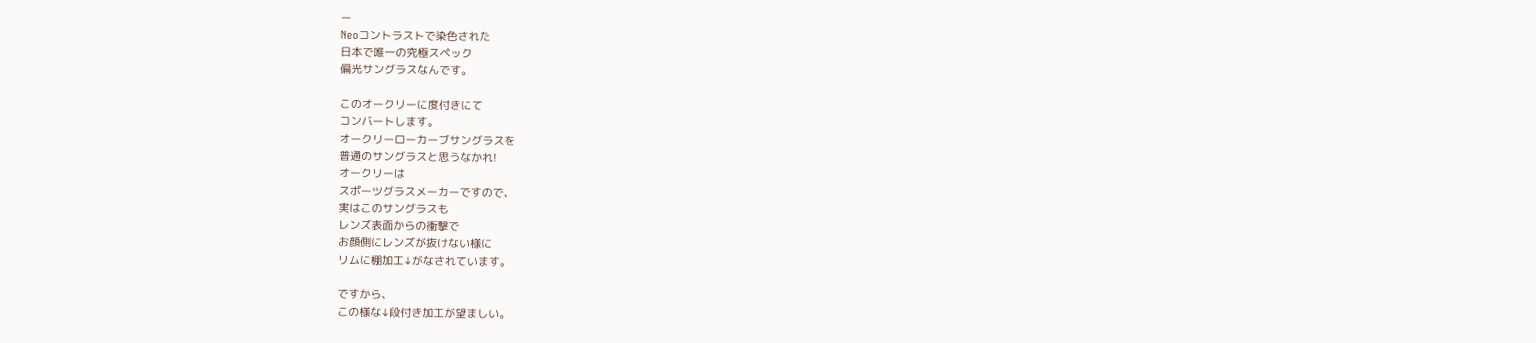ー
Neoコントラストで染色された
日本で唯一の究極スペック
偏光サングラスなんです。

このオークリーに度付きにて
コンバートします。
オークリーローカーブサングラスを
普通のサングラスと思うなかれ!
オークリーは
スポーツグラスメーカーですので、
実はこのサングラスも
レンズ表面からの衝撃で
お顔側にレンズが抜けない様に
リムに棚加工↓がなされています。

ですから、
この様な↓段付き加工が望ましい。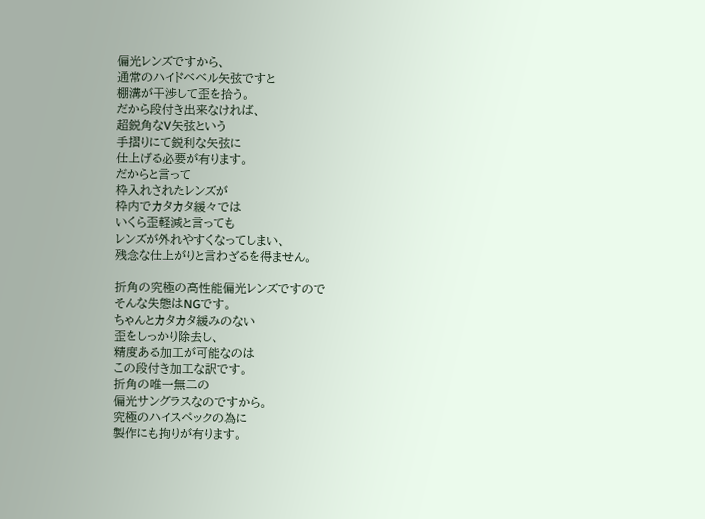偏光レンズですから、
通常のハイドベベル矢弦ですと
棚溝が干渉して歪を拾う。
だから段付き出来なければ、
超鋭角なV矢弦という
手摺りにて鋭利な矢弦に
仕上げる必要が有ります。
だからと言って
枠入れされたレンズが
枠内でカタカタ緩々では
いくら歪軽減と言っても
レンズが外れやすくなってしまい、
残念な仕上がりと言わざるを得ません。

折角の究極の高性能偏光レンズですので
そんな失態はNGです。
ちゃんとカタカタ緩みのない
歪をしっかり除去し、
精度ある加工が可能なのは
この段付き加工な訳です。
折角の唯一無二の
偏光サングラスなのですから。
究極のハイスペックの為に
製作にも拘りが有ります。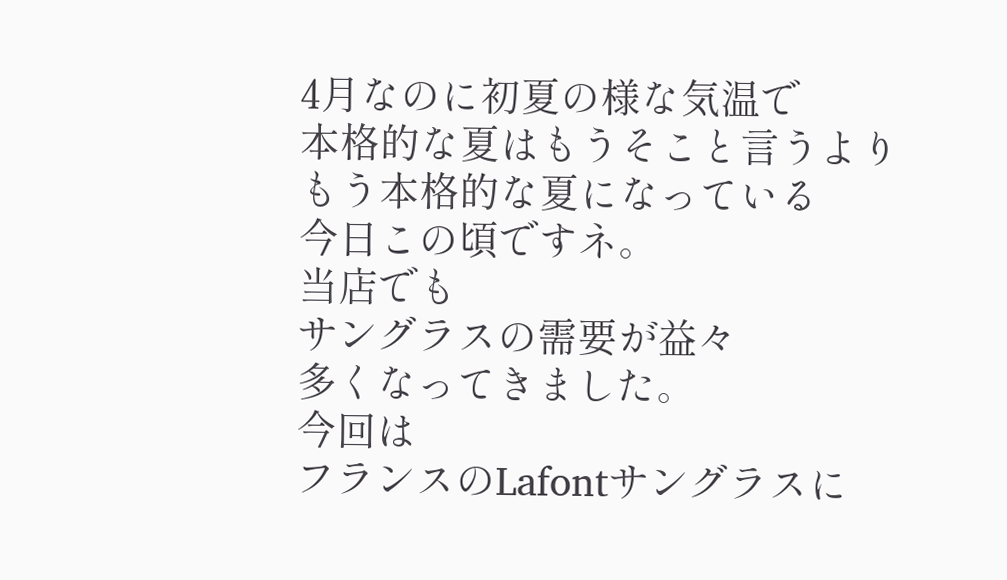4月なのに初夏の様な気温で
本格的な夏はもうそこと言うより
もう本格的な夏になっている
今日この頃ですネ。
当店でも
サングラスの需要が益々
多くなってきました。
今回は
フランスのLafontサングラスに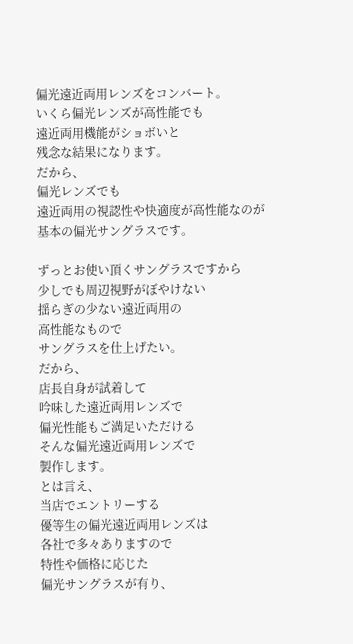偏光遠近両用レンズをコンバート。
いくら偏光レンズが高性能でも
遠近両用機能がショボいと
残念な結果になります。
だから、
偏光レンズでも
遠近両用の視認性や快適度が高性能なのが
基本の偏光サングラスです。

ずっとお使い頂くサングラスですから
少しでも周辺視野がぼやけない
揺らぎの少ない遠近両用の
高性能なもので
サングラスを仕上げたい。
だから、
店長自身が試着して
吟味した遠近両用レンズで
偏光性能もご満足いただける
そんな偏光遠近両用レンズで
製作します。
とは言え、
当店でエントリーする
優等生の偏光遠近両用レンズは
各社で多々ありますので
特性や価格に応じた
偏光サングラスが有り、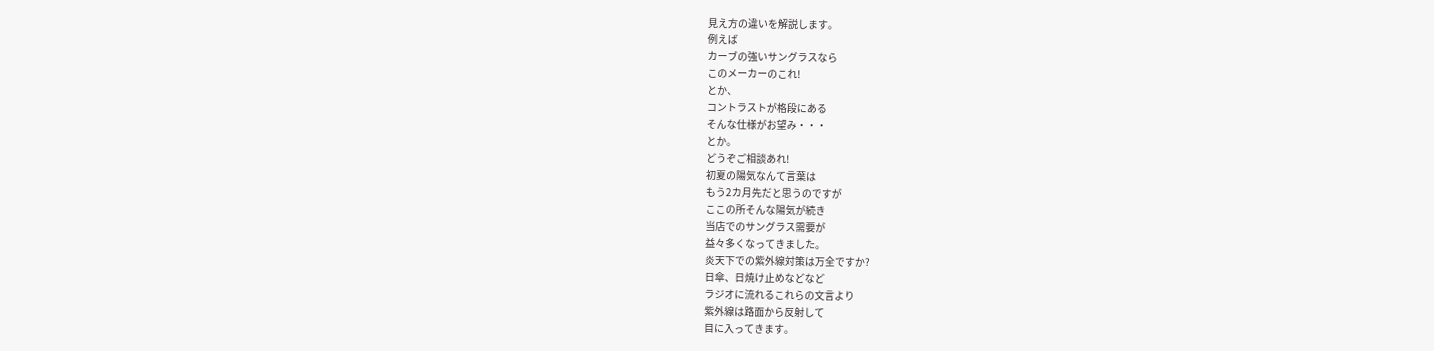見え方の違いを解説します。
例えば
カーブの強いサングラスなら
このメーカーのこれ!
とか、
コントラストが格段にある
そんな仕様がお望み・・・
とか。
どうぞご相談あれ!
初夏の陽気なんて言葉は
もう2カ月先だと思うのですが
ここの所そんな陽気が続き
当店でのサングラス需要が
益々多くなってきました。
炎天下での紫外線対策は万全ですか?
日傘、日焼け止めなどなど
ラジオに流れるこれらの文言より
紫外線は路面から反射して
目に入ってきます。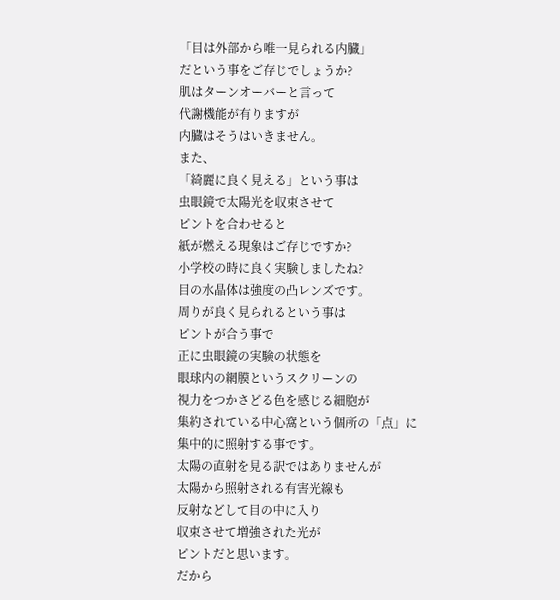「目は外部から唯一見られる内臓」
だという事をご存じでしょうか?
肌はターンオーバーと言って
代謝機能が有りますが
内臓はそうはいきません。
また、
「綺麗に良く見える」という事は
虫眼鏡で太陽光を収束させて
ピントを合わせると
紙が燃える現象はご存じですか?
小学校の時に良く実験しましたね?
目の水晶体は強度の凸レンズです。
周りが良く見られるという事は
ピントが合う事で
正に虫眼鏡の実験の状態を
眼球内の網膜というスクリーンの
視力をつかさどる色を感じる細胞が
集約されている中心窩という個所の「点」に
集中的に照射する事です。
太陽の直射を見る訳ではありませんが
太陽から照射される有害光線も
反射などして目の中に入り
収束させて増強された光が
ピントだと思います。
だから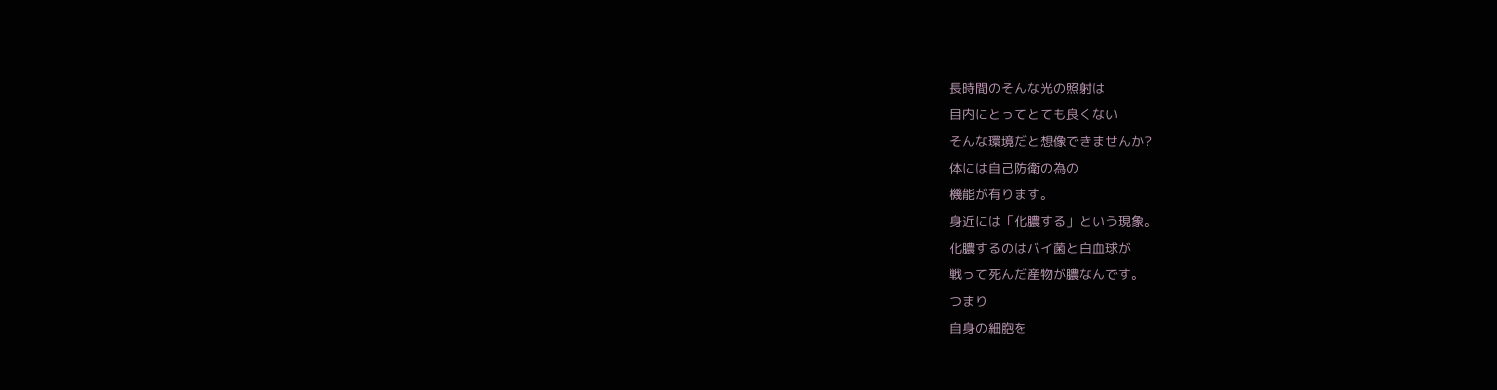長時間のそんな光の照射は
目内にとってとても良くない
そんな環境だと想像できませんか?
体には自己防衛の為の
機能が有ります。
身近には「化膿する」という現象。
化膿するのはバイ菌と白血球が
戦って死んだ産物が膿なんです。
つまり
自身の細胞を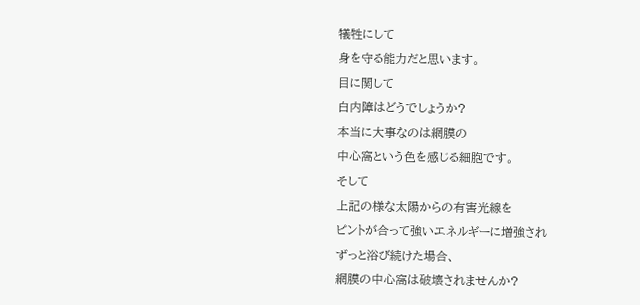犠牲にして
身を守る能力だと思います。
目に関して
白内障はどうでしょうか?
本当に大事なのは網膜の
中心窩という色を感じる細胞です。
そして
上記の様な太陽からの有害光線を
ピントが合って強いエネルギーに増強され
ずっと浴び続けた場合、
網膜の中心窩は破壊されませんか?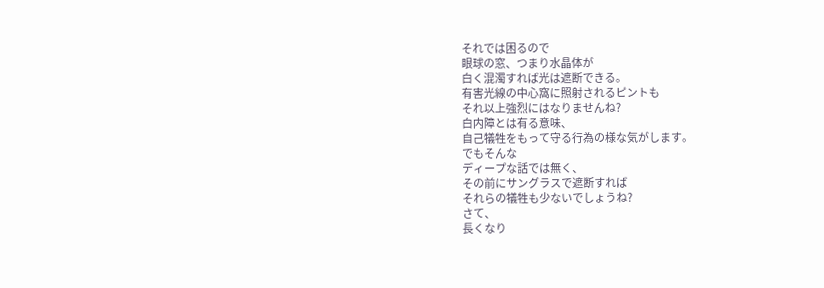それでは困るので
眼球の窓、つまり水晶体が
白く混濁すれば光は遮断できる。
有害光線の中心窩に照射されるピントも
それ以上強烈にはなりませんね?
白内障とは有る意味、
自己犠牲をもって守る行為の様な気がします。
でもそんな
ディープな話では無く、
その前にサングラスで遮断すれば
それらの犠牲も少ないでしょうね?
さて、
長くなり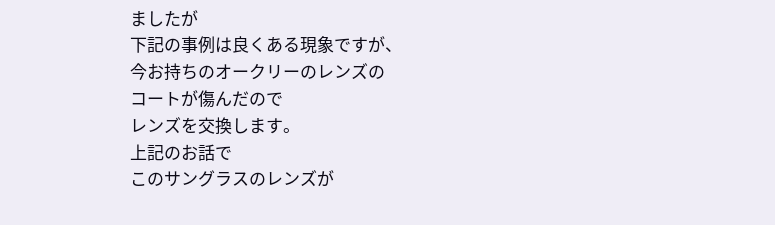ましたが
下記の事例は良くある現象ですが、
今お持ちのオークリーのレンズの
コートが傷んだので
レンズを交換します。
上記のお話で
このサングラスのレンズが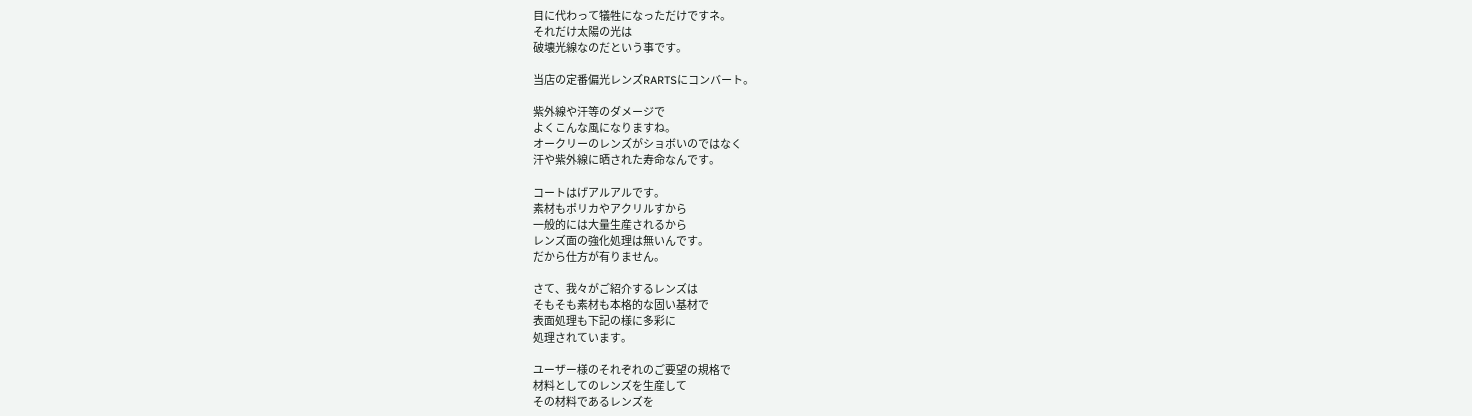目に代わって犠牲になっただけですネ。
それだけ太陽の光は
破壊光線なのだという事です。

当店の定番偏光レンズRARTSにコンバート。

紫外線や汗等のダメージで
よくこんな風になりますね。
オークリーのレンズがショボいのではなく
汗や紫外線に晒された寿命なんです。

コートはげアルアルです。
素材もポリカやアクリルすから
一般的には大量生産されるから
レンズ面の強化処理は無いんです。
だから仕方が有りません。

さて、我々がご紹介するレンズは
そもそも素材も本格的な固い基材で
表面処理も下記の様に多彩に
処理されています。

ユーザー様のそれぞれのご要望の規格で
材料としてのレンズを生産して
その材料であるレンズを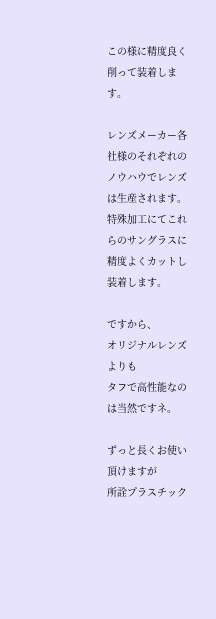この様に精度良く削って装着します。

レンズメーカー各社様のそれぞれの
ノウハウでレンズは生産されます。
特殊加工にてこれらのサングラスに
精度よくカットし装着します。

ですから、
オリジナルレンズよりも
タフで高性能なのは当然ですネ。

ずっと長くお使い頂けますが
所詮プラスチック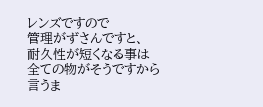レンズですので
管理がずさんですと、
耐久性が短くなる事は
全ての物がそうですから
言うま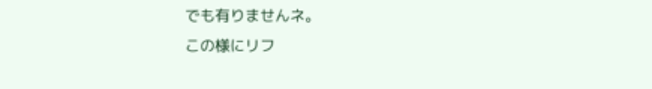でも有りませんネ。
この様にリフ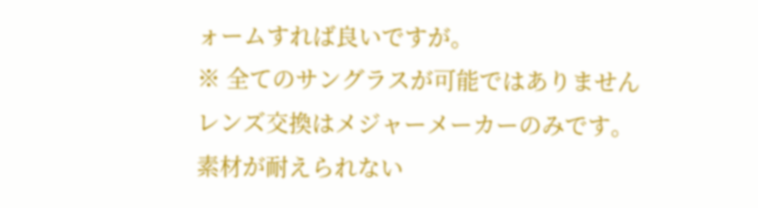ォームすれば良いですが。
※ 全てのサングラスが可能ではありません
レンズ交換はメジャーメーカーのみです。
素材が耐えられない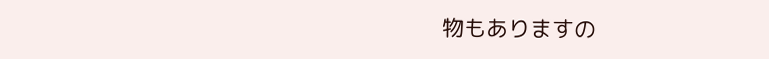物もありますの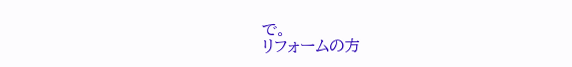で。
リフォームの方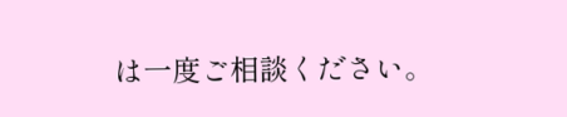は一度ご相談ください。